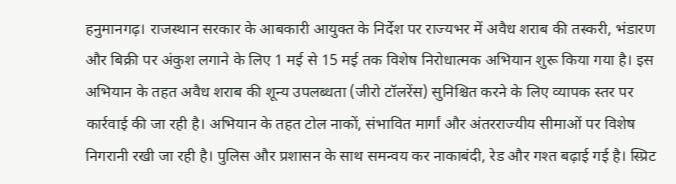हनुमानगढ़। राजस्थान सरकार के आबकारी आयुक्त के निर्देश पर राज्यभर में अवैध शराब की तस्करी, भंडारण और बिक्री पर अंकुश लगाने के लिए 1 मई से 15 मई तक विशेष निरोधात्मक अभियान शुरू किया गया है। इस अभियान के तहत अवैध शराब की शून्य उपलब्धता (जीरो टॉलरेंस) सुनिश्चित करने के लिए व्यापक स्तर पर कार्रवाई की जा रही है। अभियान के तहत टोल नाकों, संभावित मार्गां और अंतरराज्यीय सीमाओं पर विशेष निगरानी रखी जा रही है। पुलिस और प्रशासन के साथ समन्वय कर नाकाबंदी, रेड और गश्त बढ़ाई गई है। स्प्रिट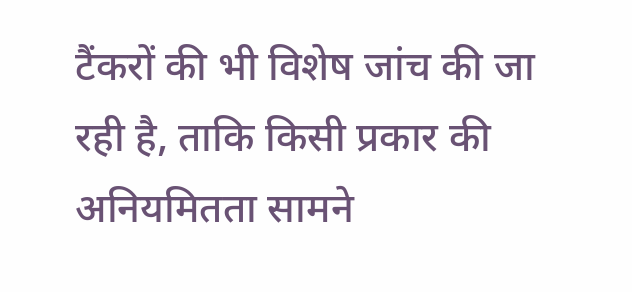टैंकरों की भी विशेष जांच की जा रही है, ताकि किसी प्रकार की अनियमितता सामने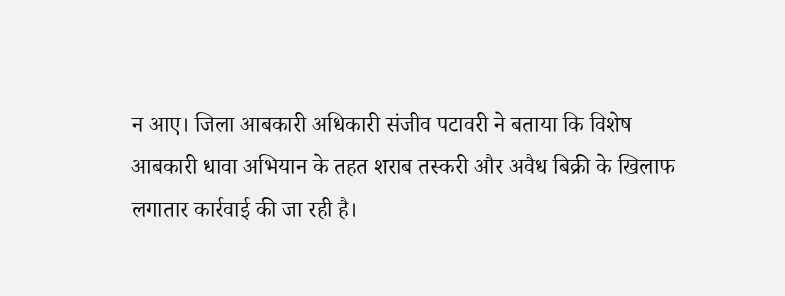न आए। जिला आबकारी अधिकारी संजीव पटावरी ने बताया कि विशेष आबकारी धावा अभियान के तहत शराब तस्करी और अवैध बिक्री के खिलाफ लगातार कार्रवाई की जा रही है।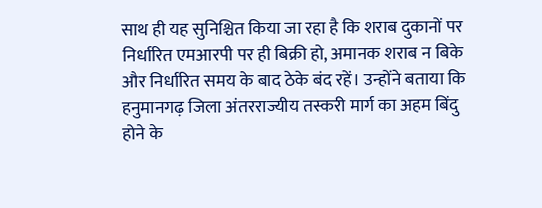साथ ही यह सुनिश्चित किया जा रहा है कि शराब दुकानों पर निर्धारित एमआरपी पर ही बिक्री हो, अमानक शराब न बिके और निर्धारित समय के बाद ठेके बंद रहें। उन्होंने बताया कि हनुमानगढ़ जिला अंतरराज्यीय तस्करी मार्ग का अहम बिंदु होने के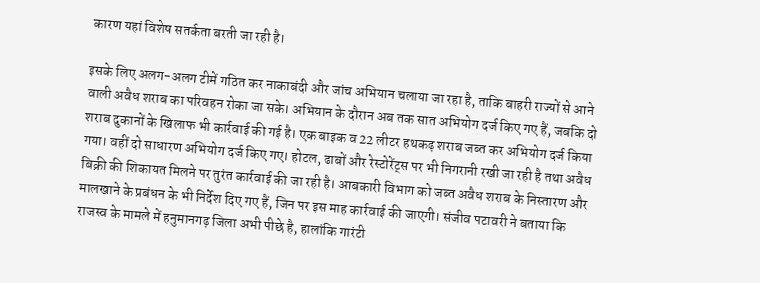कारण यहां विशेष सतर्कता बरती जा रही है।

इसके लिए अलग-अलग टीमें गठित कर नाकाबंदी और जांच अभियान चलाया जा रहा है, ताकि बाहरी राज्यों से आने वाली अवैध शराब का परिवहन रोका जा सके। अभियान के दौरान अब तक सात अभियोग दर्ज किए गए हैं, जबकि दो शराब दुकानों के खिलाफ भी कार्रवाई की गई है। एक बाइक व 22 लीटर हथकढ़ शराब जब्त कर अभियोग दर्ज किया गया। वहीं दो साधारण अभियोग दर्ज किए गए। होटल, ढाबों और रेस्टोरेंट्स पर भी निगरानी रखी जा रही है तथा अवैध बिक्री की शिकायत मिलने पर तुरंत कार्रवाई की जा रही है। आबकारी विभाग को जब्त अवैध शराब के निस्तारण और मालखाने के प्रबंधन के भी निर्देश दिए गए हैं, जिन पर इस माह कार्रवाई की जाएगी। संजीव पटावरी ने बताया कि राजस्व के मामले में हनुमानगढ़ जिला अभी पीछे है, हालांकि गारंटी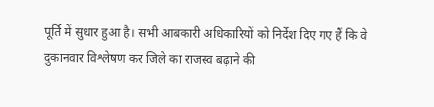पूर्ति में सुधार हुआ है। सभी आबकारी अधिकारियों को निर्देश दिए गए हैं कि वे दुकानवार विश्लेषण कर जिले का राजस्व बढ़ाने की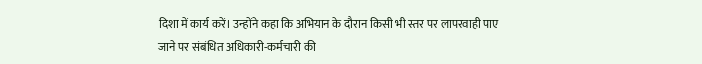दिशा में कार्य करें। उन्होंने कहा कि अभियान के दौरान किसी भी स्तर पर लापरवाही पाए जाने पर संबंधित अधिकारी-कर्मचारी की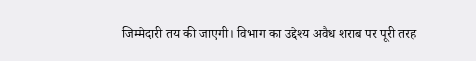जिम्मेदारी तय की जाएगी। विभाग का उद्देश्य अवैध शराब पर पूरी तरह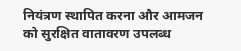नियंत्रण स्थापित करना और आमजन को सुरक्षित वातावरण उपलब्ध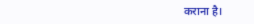कराना है।